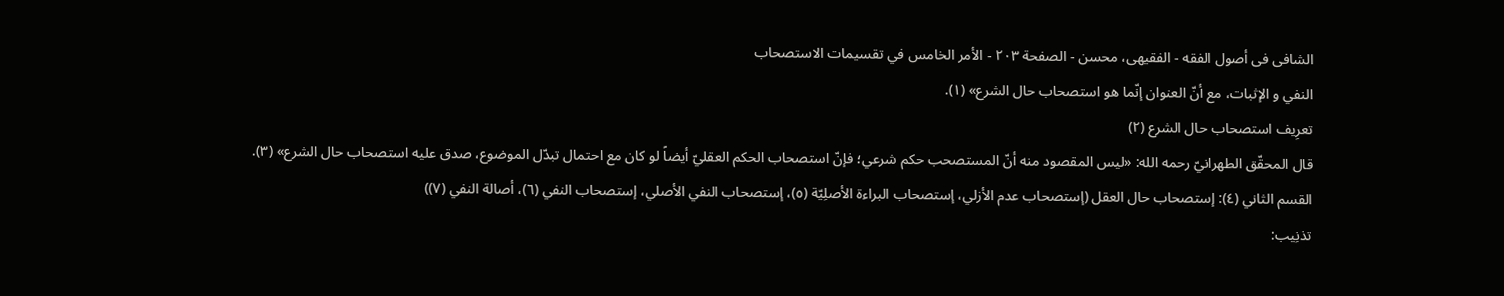الشافی فی أصول الفقه - الفقیهی، محسن - الصفحة ٢٠٣ - الأمر الخامس في تقسیمات الاستصحاب
النفي و الإثبات، مع أنّ العنوان إنّما هو استصحاب حال الشرع» (١).
تعرِیف استصحاب حال الشرع (٢)
قال المحقّق الطهرانيّ رحمه الله: «ليس المقصود منه أنّ المستصحب حكم شرعي؛ فإنّ استصحاب الحكم العقليّ أيضاً لو كان مع احتمال تبدّل الموضوع، صدق عليه استصحاب حال الشرع» (٣).
القسم الثاني (٤): إستصحاب حال العقل (إستصحاب عدم الأزلي، إستصحاب البراءة الأصلِیّة (٥)، إستصحاب النفي الأصلي، إستصحاب النفي (٦)، أصالة النفي (٧))
تذنِیب: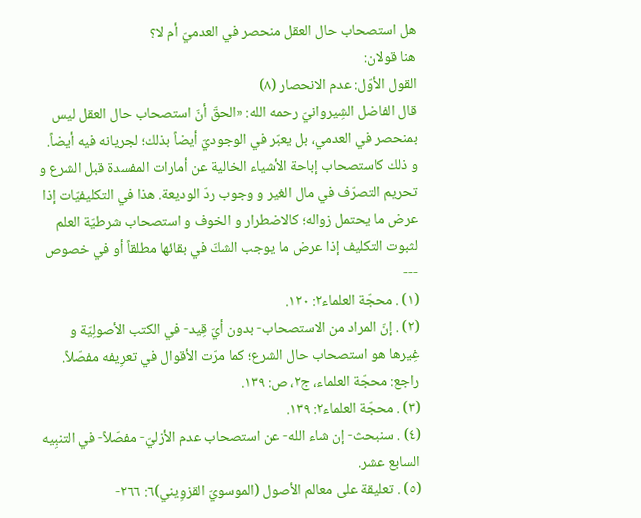هل استصحاب حال العقل منحصر في العدميّ أم لا؟
هنا قولان:
القول الأوّل: عدم الانحصار (٨)
قال الفاضل الشِیروانيّ رحمه الله: «الحقّ أنّ استصحاب حال العقل ليس بمنحصر في العدمي، بل يعبّر في الوجوديّ أيضاً بذلك؛ لجريانه فيه أيضاً. و ذلك كاستصحاب إباحة الأشياء الخالية عن أمارات المفسدة قبل الشرع و تحريم التصرّف في مال الغير و وجوب ردّ الوديعة. هذا في التكليفيّات إذا عرض ما يحتمل زواله؛ كالاضطرار و الخوف و استصحاب شرطيّة العلم لثبوت التكليف إذا عرض ما يوجب الشكّ في بقائها مطلقاً أو في خصوص
---
(١) . محجّة العلماء٢: ١٢٠.
(٢) . إنّ المراد من الاستصحاب- بدون أيّ قِید- في الکتب الأصولِیّة و غِیرها هو استصحاب حال الشرع؛ کما مرّت الأقوال في تعرِیفه مفصّلاً. راجع: محجّة العلماء، ج٢، ص: ١٣٩.
(٣) . محجّة العلماء٢: ١٣٩.
(٤) . سنبحث- إن شاء الله- عن استصحاب عدم الأزليّ- مفصّلاً- في التنبِیه السابع عشر.
(٥) . تعليقة على معالم الأصول (الموسويّ القزوِیني)٦: ٢٦٦-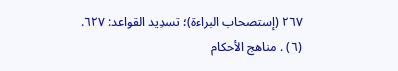٢٦٧ (إستصحاب البراءة)؛ تسدِید القواعد: ٦٢٧.
(٦) . مناهج الأحکام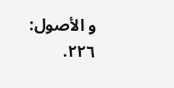و الأصول: ٢٢٦.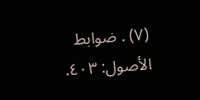(٧) . ضوابط الأصول: ٤٠٣.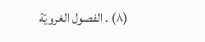(٨) . الفصول الغرويّة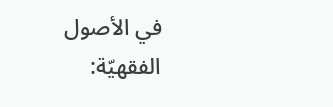في الأصول الفقهيّة: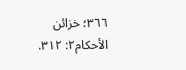٣٦٦؛ خزائن الأحكام٢: ٣١٢.